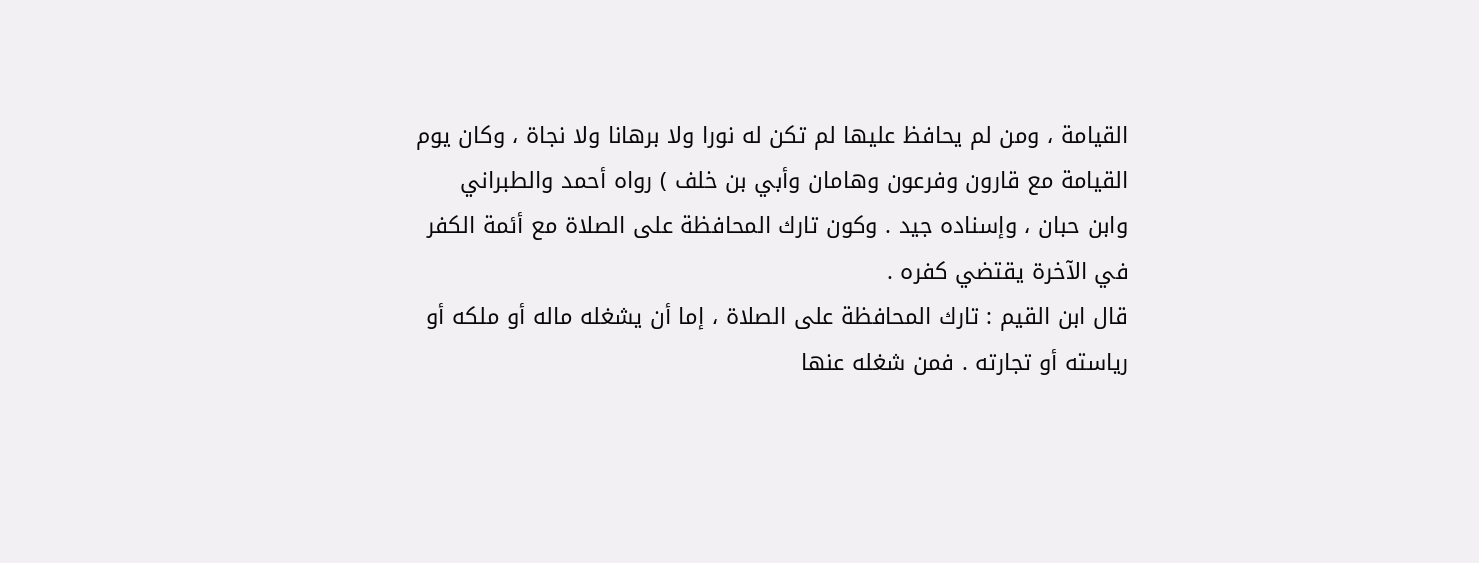القيامة ، ومن لم يحافظ عليها لم تكن له نورا ولا برهانا ولا نجاة ، وكان يوم
القيامة مع قارون وفرعون وهامان وأبي بن خلف ) رواه أحمد والطبراني
وابن حبان ، وإسناده جيد . وكون تارك المحافظة على الصلاة مع أئمة الكفر
في الآخرة يقتضي كفره .
قال ابن القيم : تارك المحافظة على الصلاة ، إما أن يشغله ماله أو ملكه أو
رياسته أو تجارته . فمن شغله عنها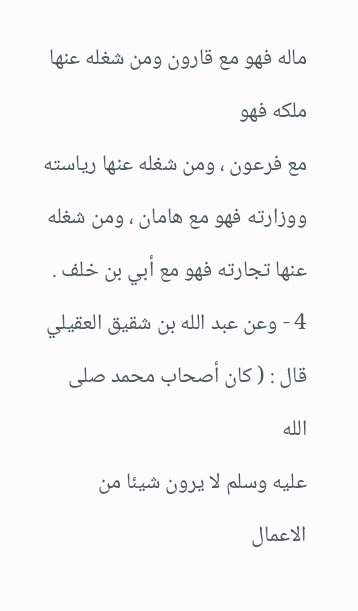ماله فهو مع قارون ومن شغله عنها ملكه فهو
مع فرعون ، ومن شغله عنها رياسته ووزارته فهو مع هامان ، ومن شغله
عنها تجارته فهو مع أبي بن خلف .
4 - وعن عبد الله بن شقيق العقيلي قال : ( كان أصحاب محمد صلى الله
عليه وسلم لا يرون شيئا من الاعمال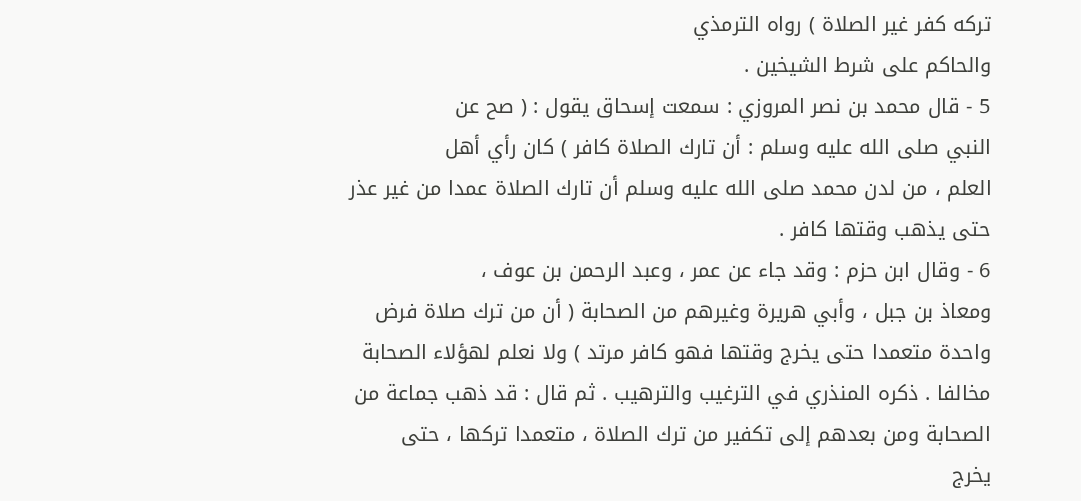تركه كفر غير الصلاة ) رواه الترمذي
والحاكم على شرط الشيخين .
5 - قال محمد بن نصر المروزي : سمعت إسحاق يقول : ( صح عن
النبي صلى الله عليه وسلم : أن تارك الصلاة كافر ) كان رأي أهل
العلم ، من لدن محمد صلى الله عليه وسلم أن تارك الصلاة عمدا من غير عذر
حتى يذهب وقتها كافر .
6 - وقال ابن حزم : وقد جاء عن عمر ، وعبد الرحمن بن عوف ،
ومعاذ بن جبل ، وأبي هريرة وغيرهم من الصحابة ( أن من ترك صلاة فرض
واحدة متعمدا حتى يخرج وقتها فهو كافر مرتد ) ولا نعلم لهؤلاء الصحابة
مخالفا . ذكره المنذري في الترغيب والترهيب . ثم قال : قد ذهب جماعة من
الصحابة ومن بعدهم إلى تكفير من ترك الصلاة ، متعمدا تركها ، حتى
يخرج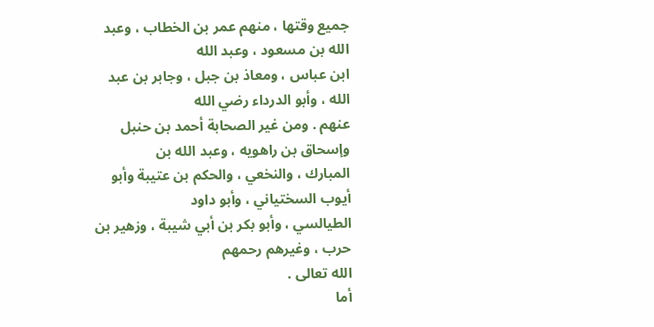جميع وقتها ، منهم عمر بن الخطاب ، وعبد الله بن مسعود ، وعبد الله
ابن عباس ، ومعاذ بن جبل ، وجابر بن عبد الله ، وأبو الدرداء رضي الله
عنهم . ومن غير الصحابة أحمد بن حنبل وإسحاق بن راهويه ، وعبد الله بن
المبارك ، والنخعي ، والحكم بن عتيبة وأبو أيوب السختياني ، وأبو داود
الطيالسي ، وأبو بكر بن أبي شيبة ، وزهير بن حرب ، وغيرهم رحمهم
الله تعالى .
أما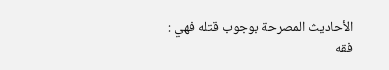الأحاديث المصرحة بوجوب قتله فهي :
فقه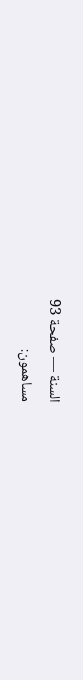السنة — صفحة 93
مساهمون: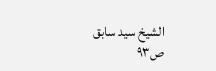الشيخ سيد سابق
ص٩٣